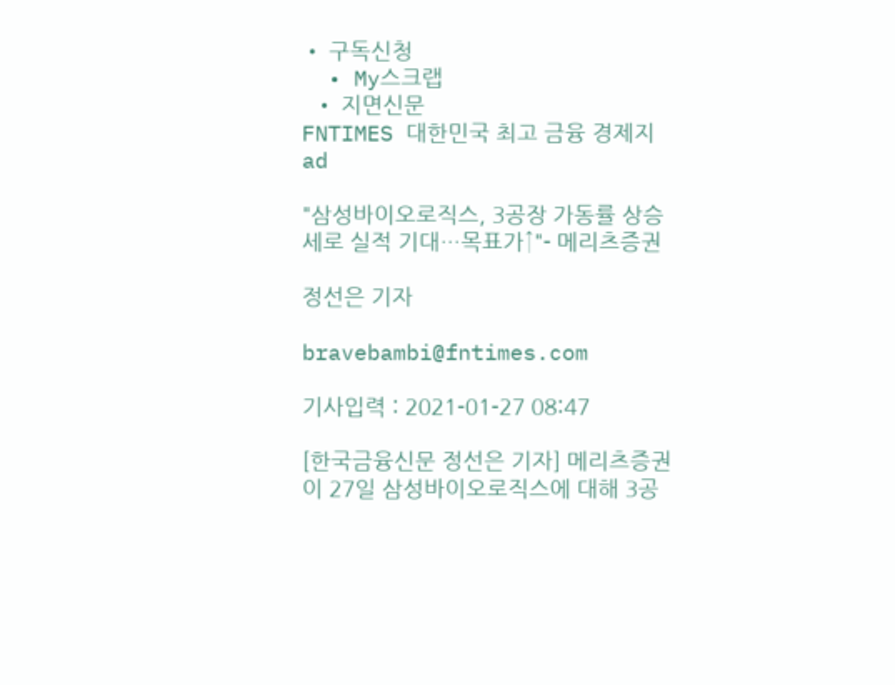• 구독신청
  • My스크랩
  • 지면신문
FNTIMES 대한민국 최고 금융 경제지
ad

"삼성바이오로직스, 3공장 가동률 상승세로 실적 기대…목표가↑"- 메리츠증권

정선은 기자

bravebambi@fntimes.com

기사입력 : 2021-01-27 08:47

[한국금융신문 정선은 기자] 메리츠증권이 27일 삼성바이오로직스에 대해 3공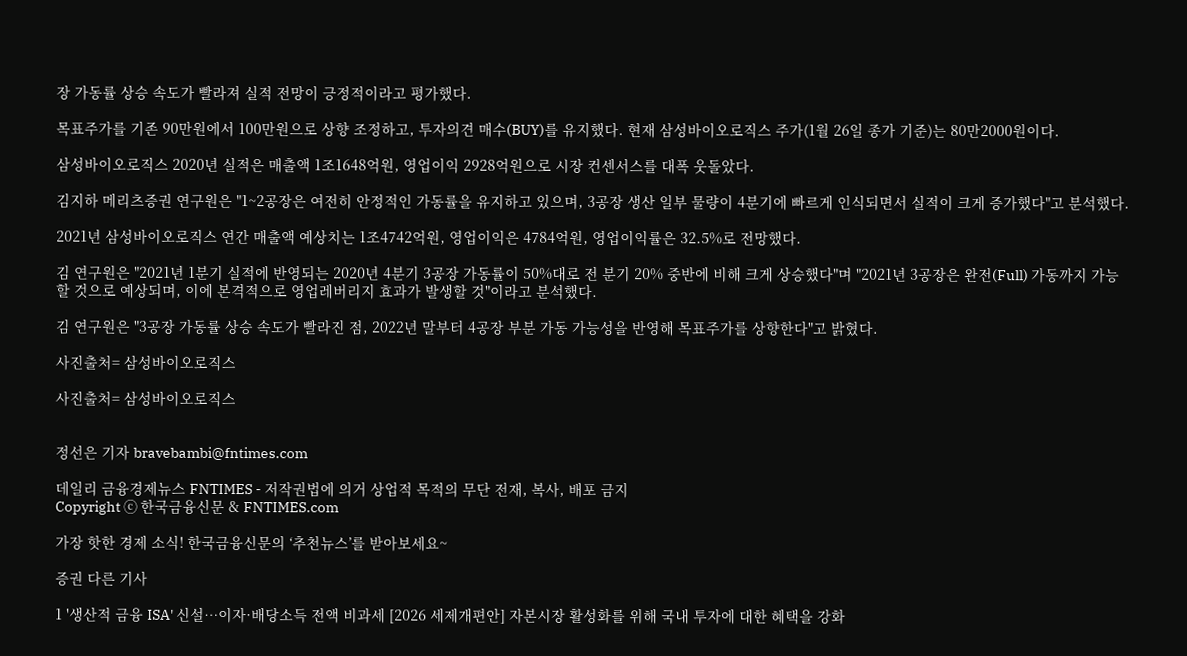장 가동률 상승 속도가 빨라져 실적 전망이 긍정적이라고 평가했다.

목표주가를 기존 90만원에서 100만원으로 상향 조정하고, 투자의견 매수(BUY)를 유지했다. 현재 삼성바이오로직스 주가(1월 26일 종가 기준)는 80만2000원이다.

삼성바이오로직스 2020년 실적은 매출액 1조1648억원, 영업이익 2928억원으로 시장 컨센서스를 대폭 웃돌았다.

김지하 메리츠증권 연구원은 "1~2공장은 여전히 안정적인 가동률을 유지하고 있으며, 3공장 생산 일부 물량이 4분기에 빠르게 인식되면서 실적이 크게 증가했다"고 분석했다.

2021년 삼성바이오로직스 연간 매출액 예상치는 1조4742억원, 영업이익은 4784억원, 영업이익률은 32.5%로 전망했다.

김 연구원은 "2021년 1분기 실적에 반영되는 2020년 4분기 3공장 가동률이 50%대로 전 분기 20% 중반에 비해 크게 상승했다"며 "2021년 3공장은 완전(Full) 가동까지 가능할 것으로 예상되며, 이에 본격적으로 영업레버리지 효과가 발생할 것"이라고 분석했다.

김 연구원은 "3공장 가동률 상승 속도가 빨라진 점, 2022년 말부터 4공장 부분 가동 가능성을 반영해 목표주가를 상향한다"고 밝혔다.

사진출처= 삼성바이오로직스

사진출처= 삼성바이오로직스


정선은 기자 bravebambi@fntimes.com

데일리 금융경제뉴스 FNTIMES - 저작권법에 의거 상업적 목적의 무단 전재, 복사, 배포 금지
Copyright ⓒ 한국금융신문 & FNTIMES.com

가장 핫한 경제 소식! 한국금융신문의 ‘추천뉴스’를 받아보세요~

증권 다른 기사

1 '생산적 금융 ISA' 신설…이자·배당소득 전액 비과세 [2026 세제개편안] 자본시장 활성화를 위해 국내 투자에 대한 혜택을 강화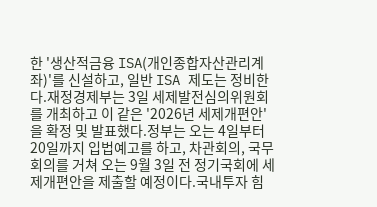한 '생산적금융 ISA(개인종합자산관리계좌)'를 신설하고, 일반 ISA 제도는 정비한다.재정경제부는 3일 세제발전심의위원회를 개최하고 이 같은 '2026년 세제개편안'을 확정 및 발표했다.정부는 오는 4일부터 20일까지 입법예고를 하고, 차관회의, 국무회의를 거쳐 오는 9월 3일 전 정기국회에 세제개편안을 제출할 예정이다.국내투자 힘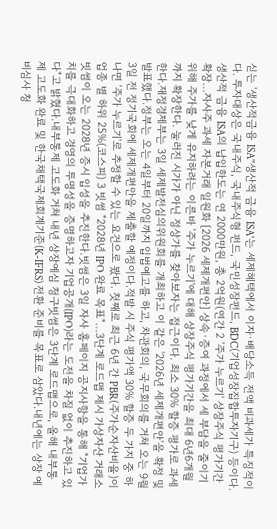싣는 '생산적금융 ISA''생산적 금융 ISA'는 세제혜택에서 이자·배당소득 전액 비과세가 특징적이다. 투자대상은 국내주식, 국내주식형 펀드, 국민성장펀드, BDC(기업성장집합투자기구) 등이다.생산적 금융 ISA의 납입한도는 연 2000만원, 총 2억원(연간 2 '주가 누르기' 상장주식 평가기간 확장…자사주 과세 자본거래 일원화 [2026 세제개편안] 상속·증여 과정에서 세 부담을 줄이기 위해 주가를 낮게 유지하려는 이른바 '주가 누르기'에 대해 상장주식 평가기간을 최대 6년6개월까지 확장한다. 눌러진 시가가 아닌 정상가를 찾아보자는 접근이다. 최소 30% 할증 평가로 과세한다.재정경제부는 3일 세제발전심의위원회를 개최하고 이 같은 '2026년 세제개편안'을 확정 및 발표했다.정부는 오는 4일부터 20일까지 입법예고를 하고, 차관회의, 국무회의를 거쳐 오는 9월 3일 전 정기국회에 세제개편안을 제출할 예정이다.적발 시 주식 평가액 30% 할증 두 가지 중 하나면 '주가 누르기'로 추정할 수 있는 요건으로 봤다. 첫째로 최근 6년 간 PBR(주가순자산비율)이 업종 별 하위 25%(코스피) 3 빗썸 "2028년 IPO 완료 목표"…3단계 로드맵 제시 가상자산 거래소 빗썸이 오는 2028년 증시 입성을 추진한다.빗썸은 3일 자사 홈페이지 공지사항을 통해 "기업가치를 극대화하고 경영의 투명성을 증명하고자 기업공개(IPO)라는 도전을 차질 없이 추진하고 있다"고 밝혔다.내부통제 고도화 거쳐 내년 상장예심 청구빗썸은 3단계 로드맵으로, 올해 내부통제 고도화 완료 및 한국채택국제회계기준(K-IFRS) 전환 준비를 목표로 삼았다.내년에는 상장 예비심사 청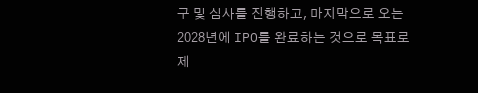구 및 심사를 진행하고, 마지막으로 오는 2028년에 IPO를 완료하는 것으로 목표로 제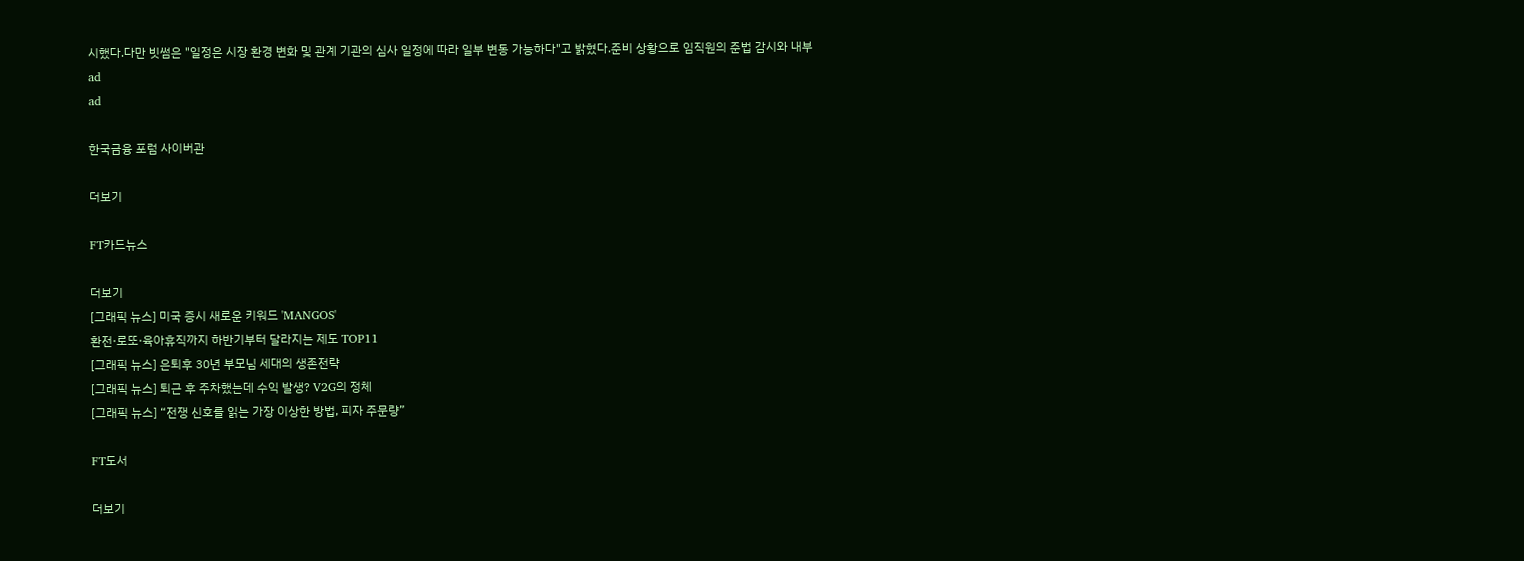시했다.다만 빗썸은 "일정은 시장 환경 변화 및 관계 기관의 심사 일정에 따라 일부 변동 가능하다"고 밝혔다.준비 상황으로 임직원의 준법 감시와 내부
ad
ad

한국금융 포럼 사이버관

더보기

FT카드뉴스

더보기
[그래픽 뉴스] 미국 증시 새로운 키워드 'MANGOS'
환전·로또·육아휴직까지 하반기부터 달라지는 제도 TOP11
[그래픽 뉴스] 은퇴후 30년 부모님 세대의 생존전략
[그래픽 뉴스] 퇴근 후 주차했는데 수익 발생? V2G의 정체
[그래픽 뉴스] “전쟁 신호를 읽는 가장 이상한 방법, 피자 주문량”

FT도서

더보기